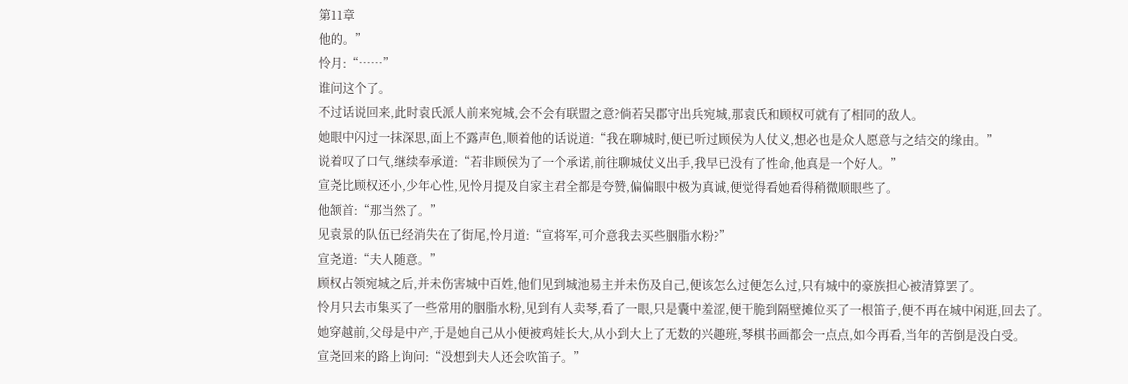第11章
他的。”
怜月:“……”
谁问这个了。
不过话说回来,此时袁氏派人前来宛城,会不会有联盟之意?倘若吴郡守出兵宛城,那袁氏和顾权可就有了相同的敌人。
她眼中闪过一抹深思,面上不露声色,顺着他的话说道:“我在聊城时,便已听过顾侯为人仗义,想必也是众人愿意与之结交的缘由。”
说着叹了口气,继续奉承道:“若非顾侯为了一个承诺,前往聊城仗义出手,我早已没有了性命,他真是一个好人。”
宣尧比顾权还小,少年心性,见怜月提及自家主君全都是夸赞,偏偏眼中极为真诚,便觉得看她看得稍微顺眼些了。
他颔首:“那当然了。”
见袁景的队伍已经消失在了街尾,怜月道:“宣将军,可介意我去买些胭脂水粉?”
宣尧道:“夫人随意。”
顾权占领宛城之后,并未伤害城中百姓,他们见到城池易主并未伤及自己,便该怎么过便怎么过,只有城中的豪族担心被清算罢了。
怜月只去市集买了一些常用的胭脂水粉,见到有人卖琴,看了一眼,只是囊中羞涩,便干脆到隔壁摊位买了一根笛子,便不再在城中闲逛,回去了。
她穿越前,父母是中产,于是她自己从小便被鸡娃长大,从小到大上了无数的兴趣班,琴棋书画都会一点点,如今再看,当年的苦倒是没白受。
宣尧回来的路上询问:“没想到夫人还会吹笛子。”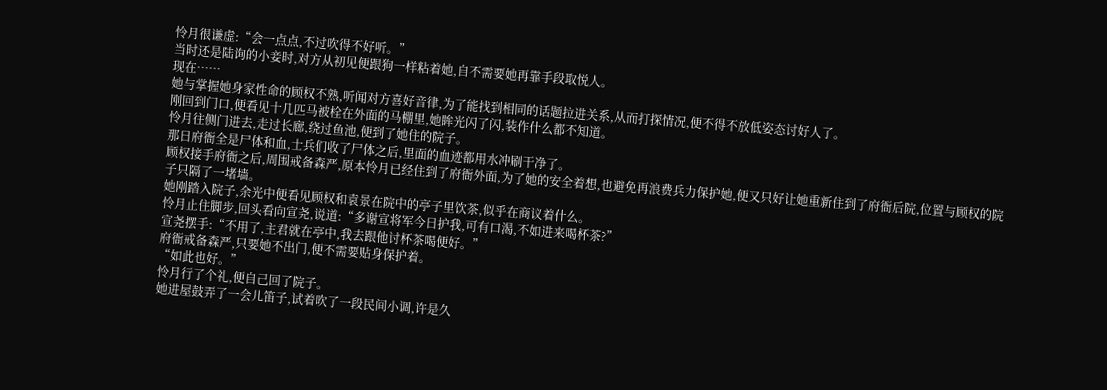怜月很谦虚:“会一点点,不过吹得不好听。”
当时还是陆询的小妾时,对方从初见便跟狗一样粘着她,自不需要她再靠手段取悦人。
现在……
她与掌握她身家性命的顾权不熟,听闻对方喜好音律,为了能找到相同的话题拉进关系,从而打探情况,便不得不放低姿态讨好人了。
刚回到门口,便看见十几匹马被栓在外面的马棚里,她眸光闪了闪,装作什么都不知道。
怜月往侧门进去,走过长廊,绕过鱼池,便到了她住的院子。
那日府衙全是尸体和血,士兵们收了尸体之后,里面的血迹都用水冲刷干净了。
顾权接手府衙之后,周围戒备森严,原本怜月已经住到了府衙外面,为了她的安全着想,也避免再浪费兵力保护她,便又只好让她重新住到了府衙后院,位置与顾权的院子只隔了一堵墙。
她刚踏入院子,余光中便看见顾权和袁景在院中的亭子里饮茶,似乎在商议着什么。
怜月止住脚步,回头看向宣尧,说道:“多谢宣将军今日护我,可有口渴,不如进来喝杯茶?”
宣尧摆手:“不用了,主君就在亭中,我去跟他讨杯茶喝便好。”
府衙戒备森严,只要她不出门,便不需要贴身保护着。
“如此也好。”
怜月行了个礼,便自己回了院子。
她进屋鼓弄了一会儿笛子,试着吹了一段民间小调,许是久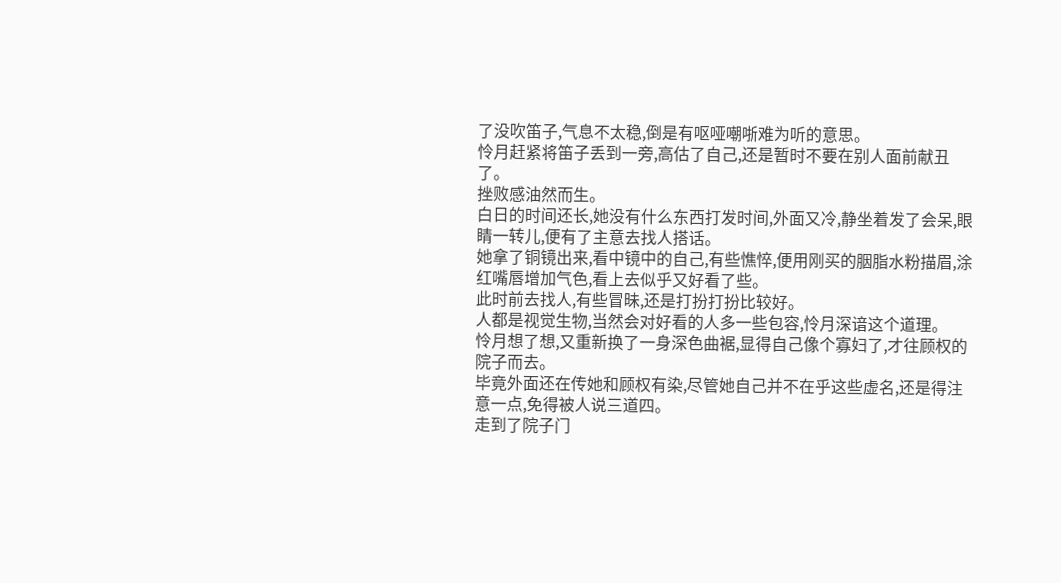了没吹笛子,气息不太稳,倒是有呕哑嘲哳难为听的意思。
怜月赶紧将笛子丢到一旁,高估了自己,还是暂时不要在别人面前献丑了。
挫败感油然而生。
白日的时间还长,她没有什么东西打发时间,外面又冷,静坐着发了会呆,眼睛一转儿,便有了主意去找人搭话。
她拿了铜镜出来,看中镜中的自己,有些憔悴,便用刚买的胭脂水粉描眉,涂红嘴唇增加气色,看上去似乎又好看了些。
此时前去找人,有些冒昧,还是打扮打扮比较好。
人都是视觉生物,当然会对好看的人多一些包容,怜月深谙这个道理。
怜月想了想,又重新换了一身深色曲裾,显得自己像个寡妇了,才往顾权的院子而去。
毕竟外面还在传她和顾权有染,尽管她自己并不在乎这些虚名,还是得注意一点,免得被人说三道四。
走到了院子门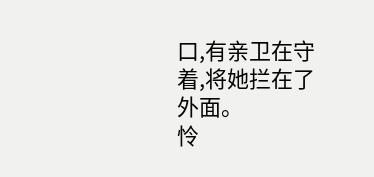口,有亲卫在守着,将她拦在了外面。
怜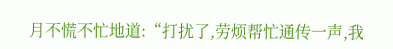月不慌不忙地道:“打扰了,劳烦帮忙通传一声,我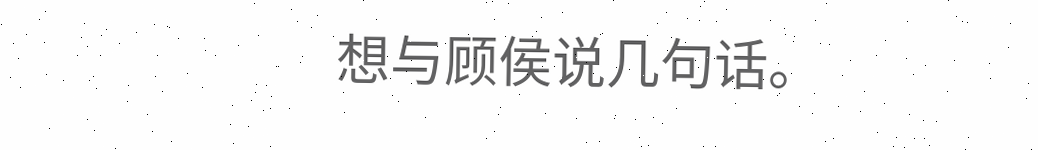想与顾侯说几句话。